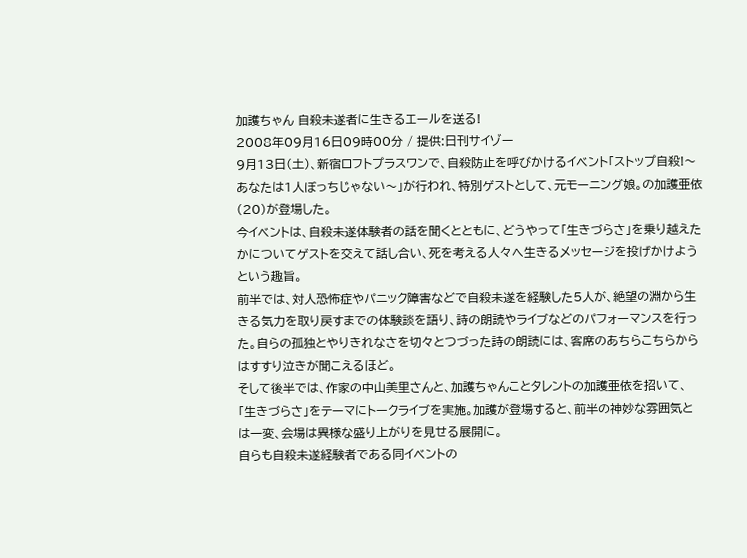加護ちゃん 自殺未遂者に生きるエールを送る!
2008年09月16日09時00分 / 提供:日刊サイゾー
9月13日(土)、新宿ロフトプラスワンで、自殺防止を呼びかけるイベント「ストップ自殺!〜あなたは1人ぼっちじゃない〜」が行われ、特別ゲストとして、元モーニング娘。の加護亜依(20)が登場した。
今イベントは、自殺未遂体験者の話を聞くとともに、どうやって「生きづらさ」を乗り越えたかについてゲストを交えて話し合い、死を考える人々へ生きるメッセージを投げかけようという趣旨。
前半では、対人恐怖症やパニック障害などで自殺未遂を経験した5人が、絶望の淵から生きる気力を取り戻すまでの体験談を語り、詩の朗読やライブなどのパフォーマンスを行った。自らの孤独とやりきれなさを切々とつづった詩の朗読には、客席のあちらこちらからはすすり泣きが聞こえるほど。
そして後半では、作家の中山美里さんと、加護ちゃんことタレントの加護亜依を招いて、「生きづらさ」をテーマにトークライブを実施。加護が登場すると、前半の神妙な雰囲気とは一変、会場は異様な盛り上がりを見せる展開に。
自らも自殺未遂経験者である同イベントの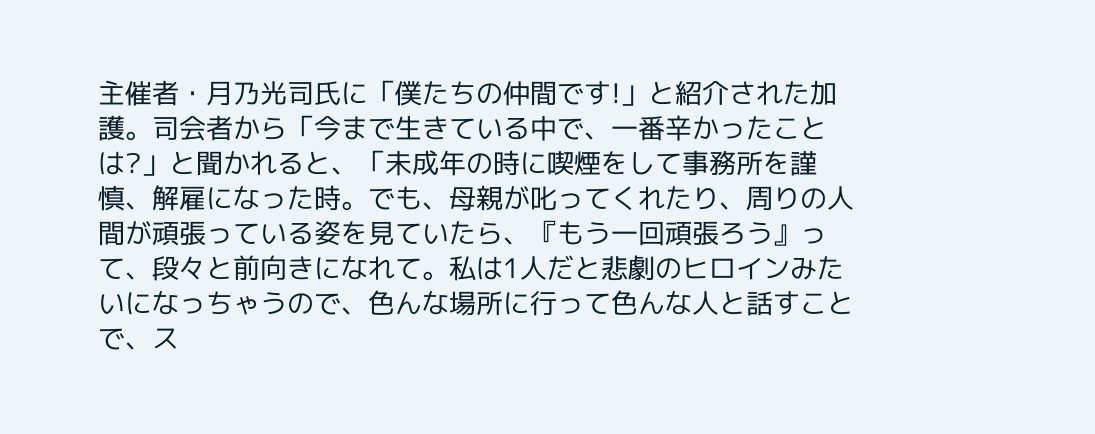主催者・月乃光司氏に「僕たちの仲間です!」と紹介された加護。司会者から「今まで生きている中で、一番辛かったことは?」と聞かれると、「未成年の時に喫煙をして事務所を謹慎、解雇になった時。でも、母親が叱ってくれたり、周りの人間が頑張っている姿を見ていたら、『もう一回頑張ろう』って、段々と前向きになれて。私は1人だと悲劇のヒロインみたいになっちゃうので、色んな場所に行って色んな人と話すことで、ス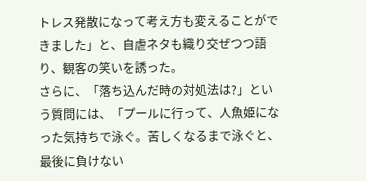トレス発散になって考え方も変えることができました」と、自虐ネタも織り交ぜつつ語り、観客の笑いを誘った。
さらに、「落ち込んだ時の対処法は?」という質問には、「プールに行って、人魚姫になった気持ちで泳ぐ。苦しくなるまで泳ぐと、最後に負けない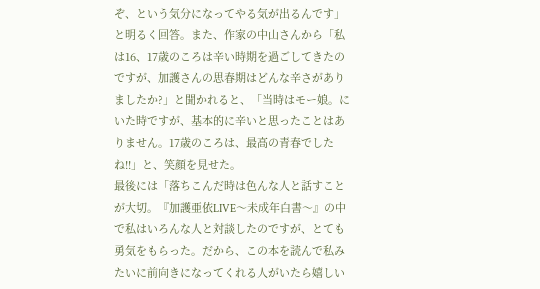ぞ、という気分になってやる気が出るんです」と明るく回答。また、作家の中山さんから「私は16、17歳のころは辛い時期を過ごしてきたのですが、加護さんの思春期はどんな辛さがありましたか?」と聞かれると、「当時はモー娘。にいた時ですが、基本的に辛いと思ったことはありません。17歳のころは、最高の青春でしたね!!」と、笑顔を見せた。
最後には「落ちこんだ時は色んな人と話すことが大切。『加護亜依LIVE〜未成年白書〜』の中で私はいろんな人と対談したのですが、とても勇気をもらった。だから、この本を読んで私みたいに前向きになってくれる人がいたら嬉しい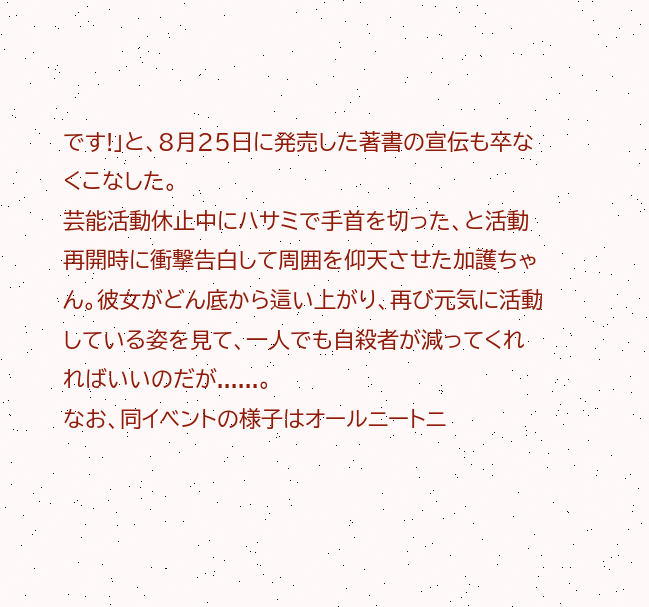です!」と、8月25日に発売した著書の宣伝も卒なくこなした。
芸能活動休止中にハサミで手首を切った、と活動再開時に衝撃告白して周囲を仰天させた加護ちゃん。彼女がどん底から這い上がり、再び元気に活動している姿を見て、一人でも自殺者が減ってくれればいいのだが......。
なお、同イベントの様子はオールニートニ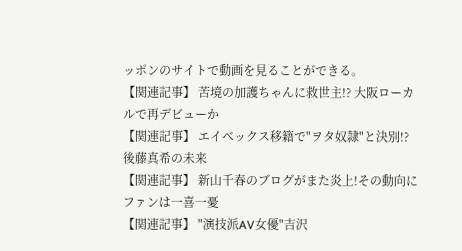ッポンのサイトで動画を見ることができる。
【関連記事】 苦境の加護ちゃんに救世主!? 大阪ローカルで再デビューか
【関連記事】 エイベックス移籍で"ヲタ奴隷"と決別!? 後藤真希の未来
【関連記事】 新山千春のブログがまた炎上!その動向にファンは一喜一憂
【関連記事】 "演技派AV女優"吉沢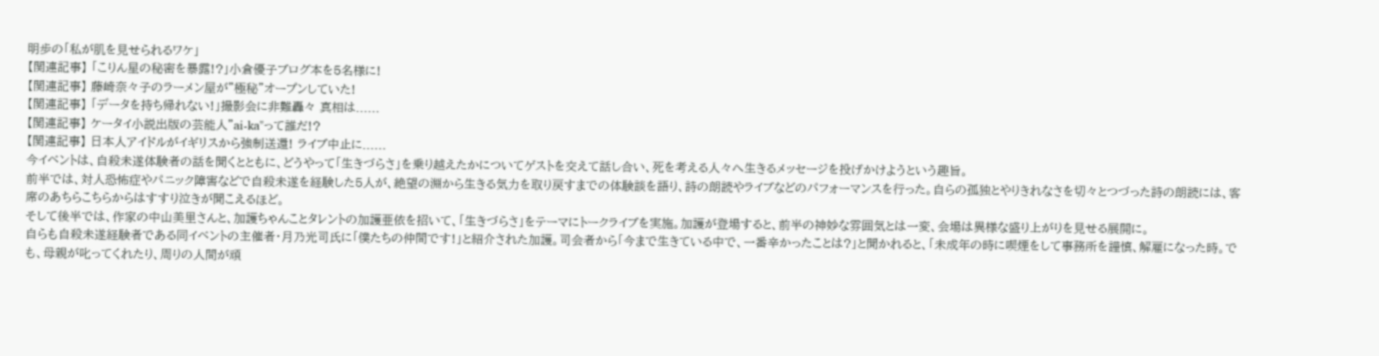明歩の「私が肌を見せられるワケ」
【関連記事】 「こりん星の秘密を暴露!?」小倉優子ブログ本を5名様に!
【関連記事】 藤崎奈々子のラーメン屋が"極秘"オープンしていた!
【関連記事】 「データを持ち帰れない!」撮影会に非難轟々 真相は......
【関連記事】 ケータイ小説出版の芸能人"ai-ka"って誰だ!?
【関連記事】 日本人アイドルがイギリスから強制送還! ライブ中止に......
今イベントは、自殺未遂体験者の話を聞くとともに、どうやって「生きづらさ」を乗り越えたかについてゲストを交えて話し合い、死を考える人々へ生きるメッセージを投げかけようという趣旨。
前半では、対人恐怖症やパニック障害などで自殺未遂を経験した5人が、絶望の淵から生きる気力を取り戻すまでの体験談を語り、詩の朗読やライブなどのパフォーマンスを行った。自らの孤独とやりきれなさを切々とつづった詩の朗読には、客席のあちらこちらからはすすり泣きが聞こえるほど。
そして後半では、作家の中山美里さんと、加護ちゃんことタレントの加護亜依を招いて、「生きづらさ」をテーマにトークライブを実施。加護が登場すると、前半の神妙な雰囲気とは一変、会場は異様な盛り上がりを見せる展開に。
自らも自殺未遂経験者である同イベントの主催者・月乃光司氏に「僕たちの仲間です!」と紹介された加護。司会者から「今まで生きている中で、一番辛かったことは?」と聞かれると、「未成年の時に喫煙をして事務所を謹慎、解雇になった時。でも、母親が叱ってくれたり、周りの人間が頑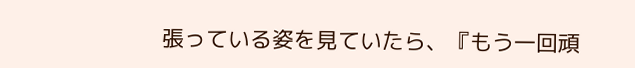張っている姿を見ていたら、『もう一回頑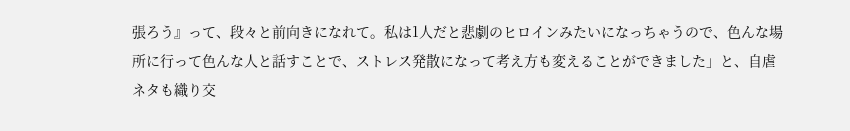張ろう』って、段々と前向きになれて。私は1人だと悲劇のヒロインみたいになっちゃうので、色んな場所に行って色んな人と話すことで、ストレス発散になって考え方も変えることができました」と、自虐ネタも織り交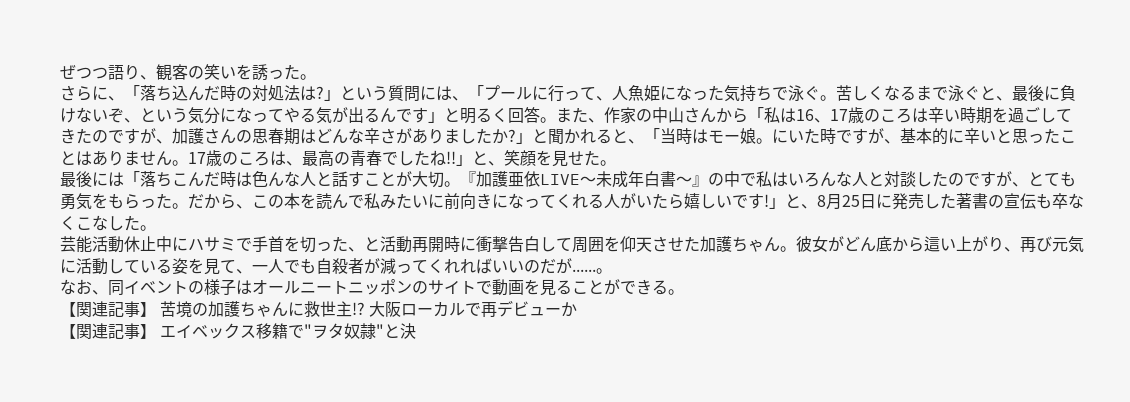ぜつつ語り、観客の笑いを誘った。
さらに、「落ち込んだ時の対処法は?」という質問には、「プールに行って、人魚姫になった気持ちで泳ぐ。苦しくなるまで泳ぐと、最後に負けないぞ、という気分になってやる気が出るんです」と明るく回答。また、作家の中山さんから「私は16、17歳のころは辛い時期を過ごしてきたのですが、加護さんの思春期はどんな辛さがありましたか?」と聞かれると、「当時はモー娘。にいた時ですが、基本的に辛いと思ったことはありません。17歳のころは、最高の青春でしたね!!」と、笑顔を見せた。
最後には「落ちこんだ時は色んな人と話すことが大切。『加護亜依LIVE〜未成年白書〜』の中で私はいろんな人と対談したのですが、とても勇気をもらった。だから、この本を読んで私みたいに前向きになってくれる人がいたら嬉しいです!」と、8月25日に発売した著書の宣伝も卒なくこなした。
芸能活動休止中にハサミで手首を切った、と活動再開時に衝撃告白して周囲を仰天させた加護ちゃん。彼女がどん底から這い上がり、再び元気に活動している姿を見て、一人でも自殺者が減ってくれればいいのだが......。
なお、同イベントの様子はオールニートニッポンのサイトで動画を見ることができる。
【関連記事】 苦境の加護ちゃんに救世主!? 大阪ローカルで再デビューか
【関連記事】 エイベックス移籍で"ヲタ奴隷"と決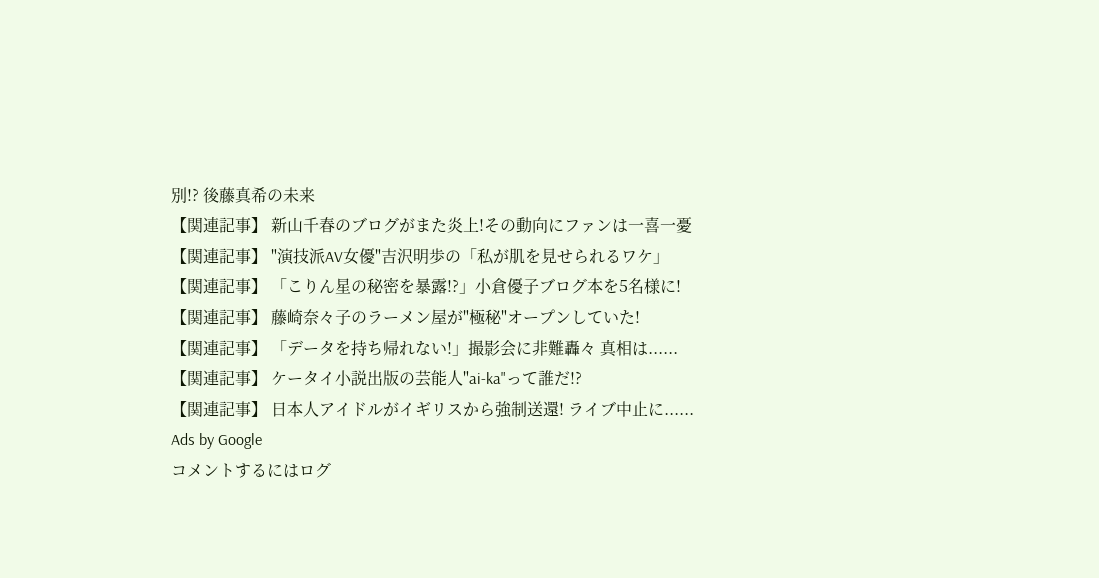別!? 後藤真希の未来
【関連記事】 新山千春のブログがまた炎上!その動向にファンは一喜一憂
【関連記事】 "演技派AV女優"吉沢明歩の「私が肌を見せられるワケ」
【関連記事】 「こりん星の秘密を暴露!?」小倉優子ブログ本を5名様に!
【関連記事】 藤崎奈々子のラーメン屋が"極秘"オープンしていた!
【関連記事】 「データを持ち帰れない!」撮影会に非難轟々 真相は......
【関連記事】 ケータイ小説出版の芸能人"ai-ka"って誰だ!?
【関連記事】 日本人アイドルがイギリスから強制送還! ライブ中止に......
Ads by Google
コメントするにはログ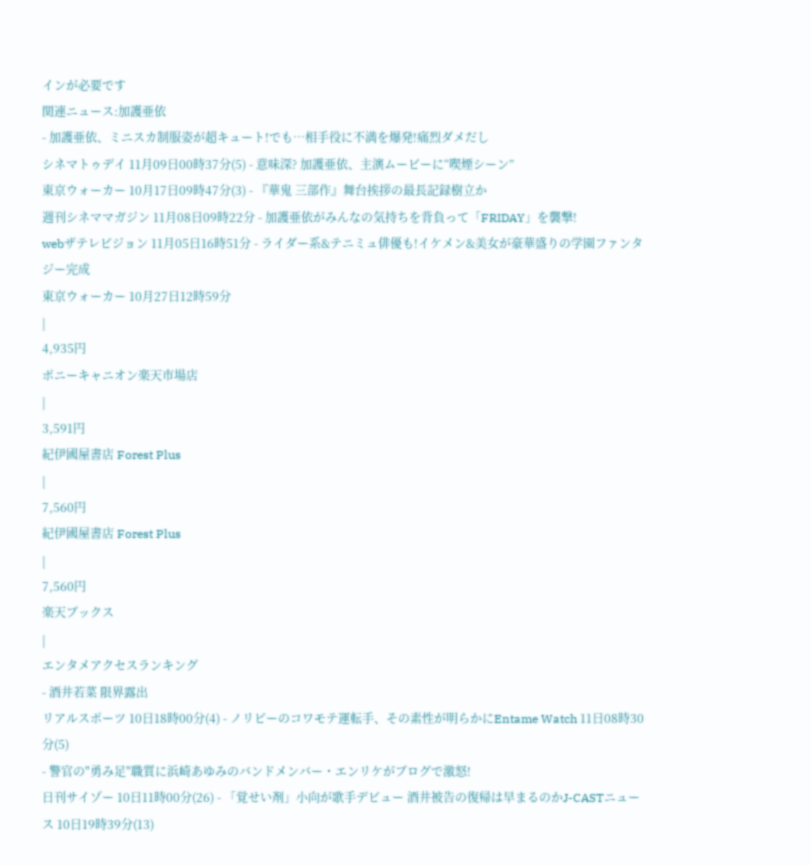インが必要です
関連ニュース:加護亜依
- 加護亜依、ミニスカ制服姿が超キュート!でも…相手役に不満を爆発!痛烈ダメだし
シネマトゥデイ 11月09日00時37分(5) - 意味深? 加護亜依、主演ムービーに“喫煙シーン”
東京ウォーカー 10月17日09時47分(3) - 『華鬼 三部作』舞台挨拶の最長記録樹立か
週刊シネママガジン 11月08日09時22分 - 加護亜依がみんなの気持ちを背負って「FRIDAY」を襲撃!
webザテレビジョン 11月05日16時51分 - ライダー系&テニミュ俳優も!イケメン&美女が豪華盛りの学園ファンタジー完成
東京ウォーカー 10月27日12時59分
|
4,935円
ポニーキャニオン楽天市場店
|
3,591円
紀伊國屋書店 Forest Plus
|
7,560円
紀伊國屋書店 Forest Plus
|
7,560円
楽天ブックス
|
エンタメアクセスランキング
- 酒井若菜 限界露出
リアルスポーツ 10日18時00分(4) - ノリピーのコワモテ運転手、その素性が明らかにEntame Watch 11日08時30分(5)
- 警官の"勇み足"職質に浜崎あゆみのバンドメンバー・エンリケがブログで激怒!
日刊サイゾー 10日11時00分(26) - 「覚せい剤」小向が歌手デビュー 酒井被告の復帰は早まるのかJ-CASTニュース 10日19時39分(13)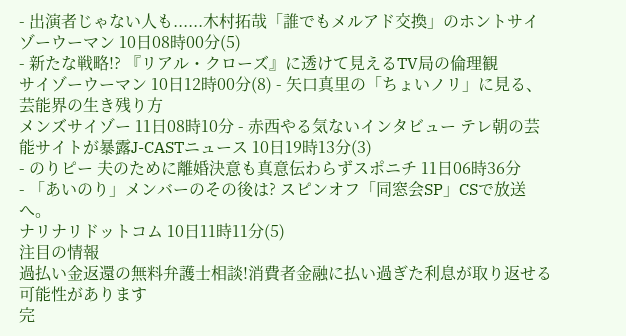- 出演者じゃない人も......木村拓哉「誰でもメルアド交換」のホントサイゾーウーマン 10日08時00分(5)
- 新たな戦略!? 『リアル・クローズ』に透けて見えるTV局の倫理観
サイゾーウーマン 10日12時00分(8) - 矢口真里の「ちょいノリ」に見る、芸能界の生き残り方
メンズサイゾー 11日08時10分 - 赤西やる気ないインタビュー テレ朝の芸能サイトが暴露J-CASTニュース 10日19時13分(3)
- のりピー 夫のために離婚決意も真意伝わらずスポニチ 11日06時36分
- 「あいのり」メンバーのその後は? スピンオフ「同窓会SP」CSで放送へ。
ナリナリドットコム 10日11時11分(5)
注目の情報
過払い金返還の無料弁護士相談!消費者金融に払い過ぎた利息が取り返せる可能性があります
完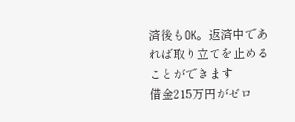済後もOK。返済中であれば取り立てを止めることができます
借金215万円がゼロ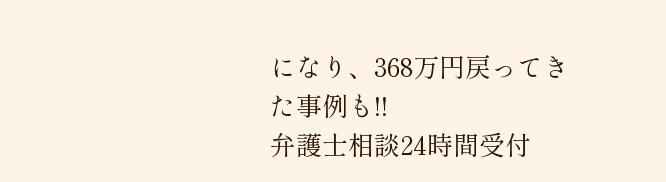になり、368万円戻ってきた事例も!!
弁護士相談24時間受付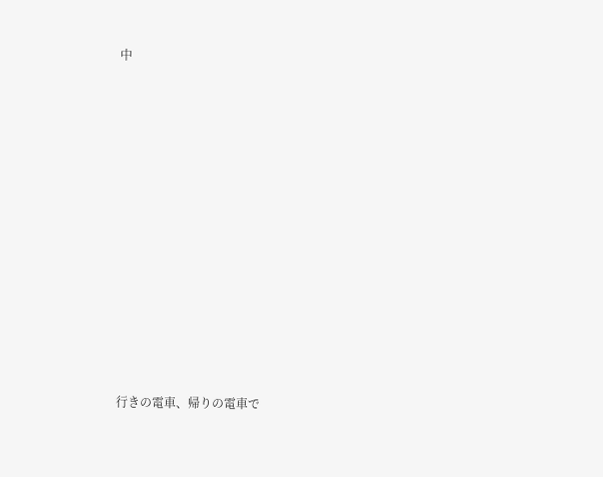中














行きの電車、帰りの電車で